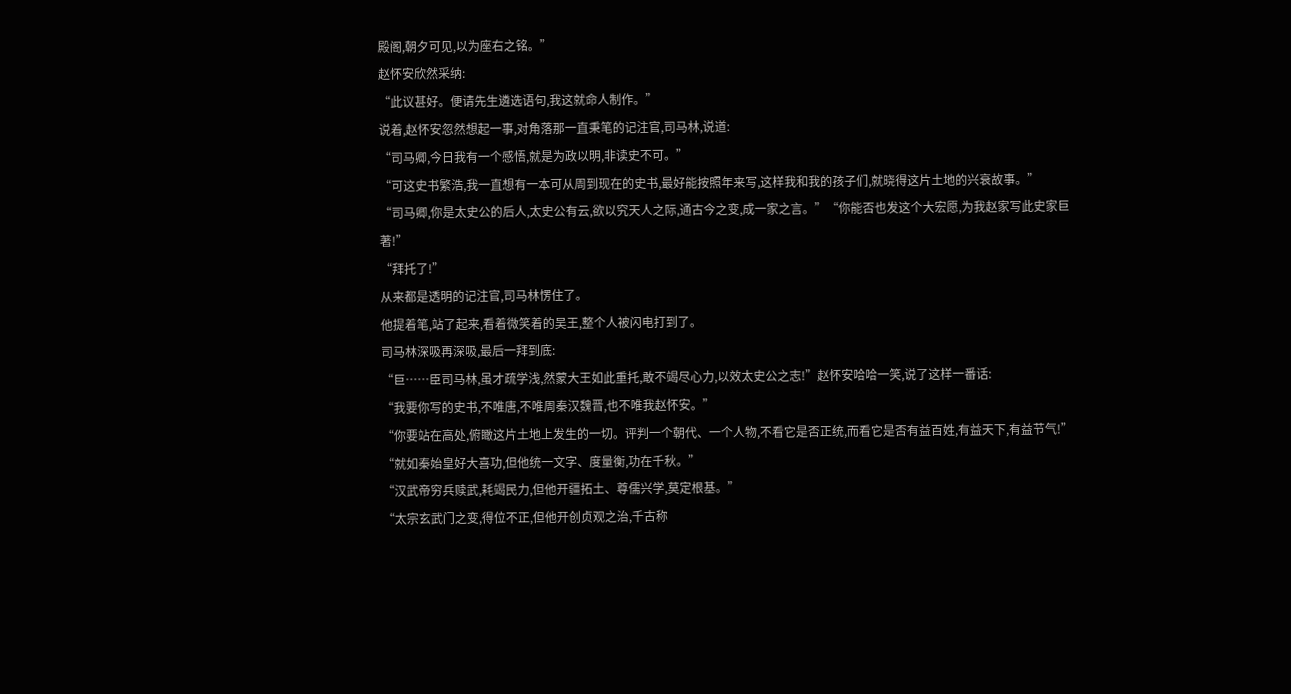殿阁,朝夕可见,以为座右之铭。”
赵怀安欣然采纳:
“此议甚好。便请先生遴选语句,我这就命人制作。”
说着,赵怀安忽然想起一事,对角落那一直秉笔的记注官,司马林,说道:
“司马卿,今日我有一个感悟,就是为政以明,非读史不可。”
“可这史书繁浩,我一直想有一本可从周到现在的史书,最好能按照年来写,这样我和我的孩子们,就晓得这片土地的兴衰故事。”
“司马卿,你是太史公的后人,太史公有云,欲以究天人之际,通古今之变,成一家之言。”“你能否也发这个大宏愿,为我赵家写此史家巨著!”
“拜托了!”
从来都是透明的记注官,司马林愣住了。
他提着笔,站了起来,看着微笑着的吴王,整个人被闪电打到了。
司马林深吸再深吸,最后一拜到底:
“巨……臣司马林,虽才疏学浅,然蒙大王如此重托,敢不竭尽心力,以效太史公之志!”赵怀安哈哈一笑,说了这样一番话:
“我要你写的史书,不唯唐,不唯周秦汉魏晋,也不唯我赵怀安。”
“你要站在高处,俯瞰这片土地上发生的一切。评判一个朝代、一个人物,不看它是否正统,而看它是否有益百姓,有益天下,有益节气!”
“就如秦始皇好大喜功,但他统一文字、度量衡,功在千秋。”
“汉武帝穷兵赎武,耗竭民力,但他开疆拓土、尊儒兴学,莫定根基。”
“太宗玄武门之变,得位不正,但他开创贞观之治,千古称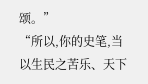颂。”
“所以,你的史笔,当以生民之苦乐、天下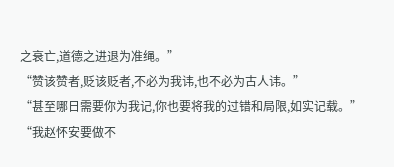之衰亡,道德之进退为准绳。”
“赞该赞者,贬该贬者,不必为我讳,也不必为古人讳。”
“甚至哪日需要你为我记,你也要将我的过错和局限,如实记载。”
“我赵怀安要做不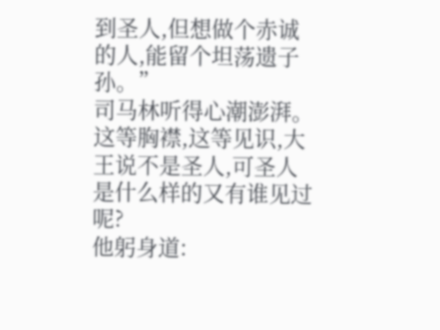到圣人,但想做个赤诚的人,能留个坦荡遗子孙。”
司马林听得心潮澎湃。
这等胸襟,这等见识,大王说不是圣人,可圣人是什么样的又有谁见过呢?
他躬身道: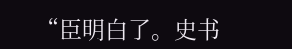“臣明白了。史书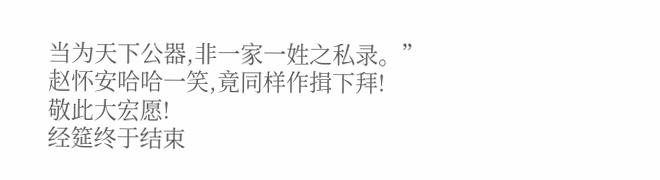当为天下公器,非一家一姓之私录。”
赵怀安哈哈一笑,竟同样作揖下拜!
敬此大宏愿!
经筵终于结束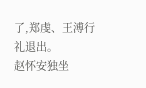了,郑虔、王溥行礼退出。
赵怀安独坐